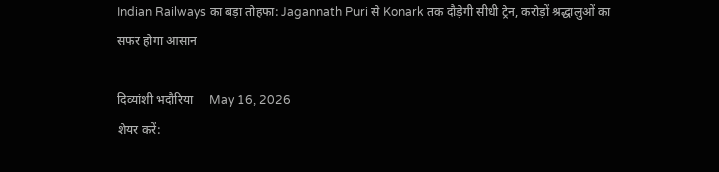Indian Railways का बड़ा तोहफा: Jagannath Puri से Konark तक दौड़ेगी सीधी ट्रेन, करोड़ों श्रद्धालुओं का सफर होगा आसान

दिव्यांशी भदौरिया     May 16, 2026
शेयर करें: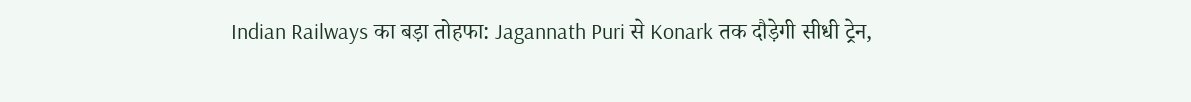Indian Railways का बड़ा तोहफा: Jagannath Puri से Konark तक दौड़ेगी सीधी ट्रेन,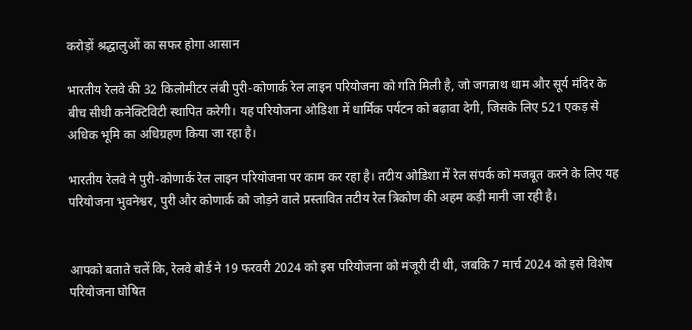करोड़ों श्रद्धालुओं का सफर होगा आसान

भारतीय रेलवे की 32 किलोमीटर लंबी पुरी-कोणार्क रेल लाइन परियोजना को गति मिली है, जो जगन्नाथ धाम और सूर्य मंदिर के बीच सीधी कनेक्टिविटी स्थापित करेगी। यह परियोजना ओडिशा में धार्मिक पर्यटन को बढ़ावा देगी, जिसके लिए 521 एकड़ से अधिक भूमि का अधिग्रहण किया जा रहा है।

भारतीय रेलवे ने पुरी-कोणार्क रेल लाइन परियोजना पर काम कर रहा है। तटीय ओडिशा में रेल संपर्क को मजबूत करने के लिए यह परियोजना भुवनेश्वर, पुरी और कोणार्क को जोड़ने वाले प्रस्तावित तटीय रेल त्रिकोण की अहम कड़ी मानी जा रही है।


आपको बताते चलें कि, रेलवे बोर्ड ने 19 फरवरी 2024 को इस परियोजना को मंजूरी दी थी, जबकि 7 मार्च 2024 को इसे विशेष परियोजना घोषित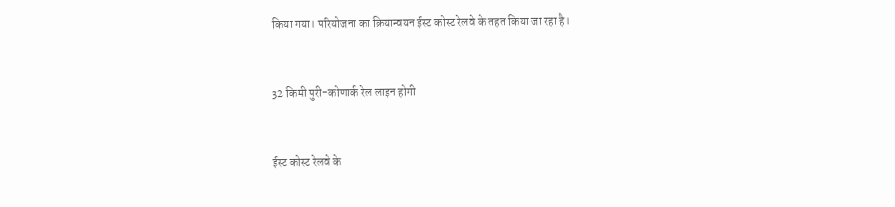किया गया। परियोजना का क्रियान्वयन ईस्ट कोस्ट रेलवे के तहत किया जा रहा है।


32 किमी पुरी-कोणार्क रेल लाइन होगी


ईस्ट कोस्ट रेलवे के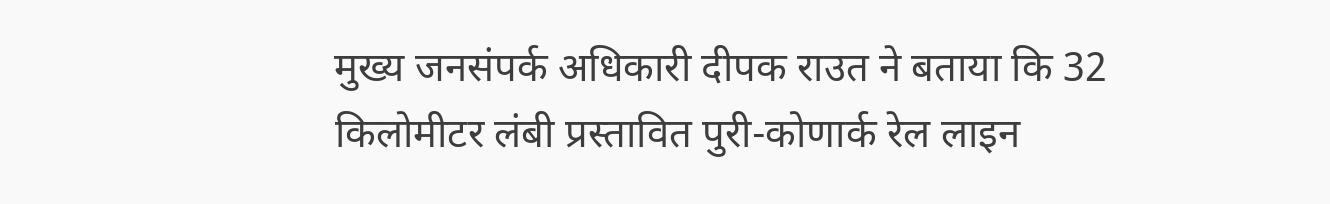मुख्य जनसंपर्क अधिकारी दीपक राउत ने बताया कि 32 किलोमीटर लंबी प्रस्तावित पुरी-कोणार्क रेल लाइन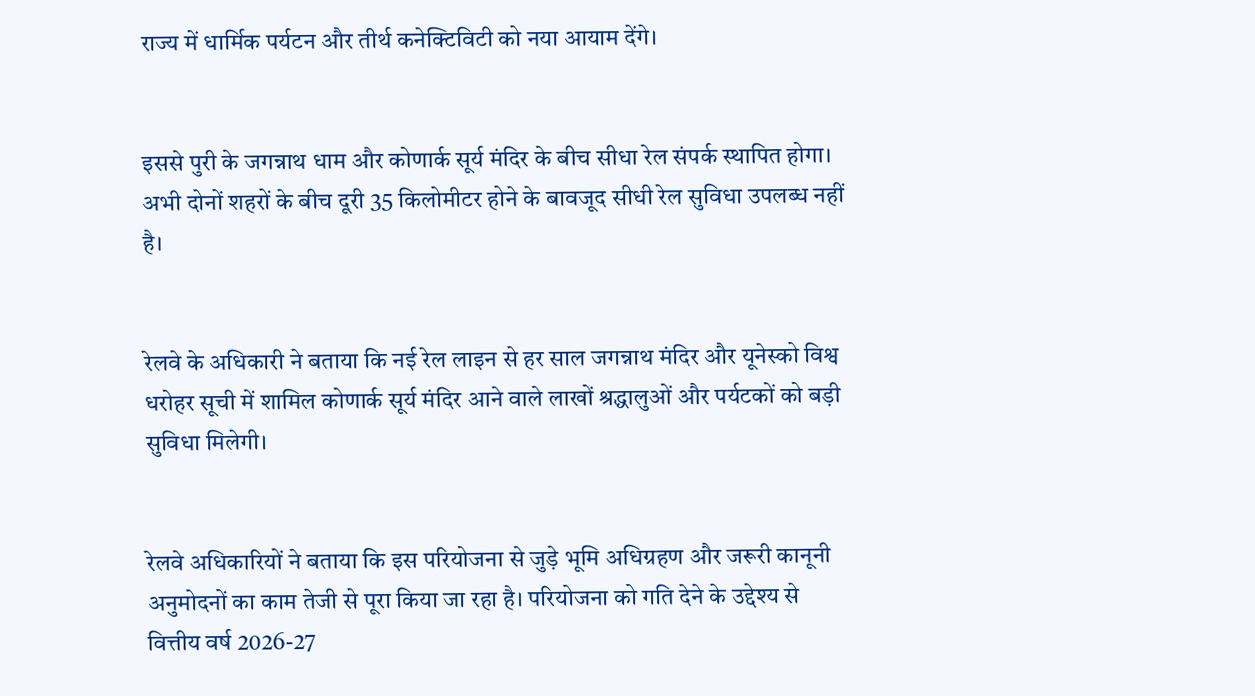राज्य में धार्मिक पर्यटन और तीर्थ कनेक्टिविटी को नया आयाम देंगे।


इससे पुरी के जगन्नाथ धाम और कोणार्क सूर्य मंदिर के बीच सीधा रेल संपर्क स्थापित होगा। अभी दोनों शहरों के बीच दूरी 35 किलोमीटर होने के बावजूद सीधी रेल सुविधा उपलब्ध नहीं है।


रेलवे के अधिकारी ने बताया कि नई रेल लाइन से हर साल जगन्नाथ मंदिर और यूनेस्को विश्व धरोहर सूची में शामिल कोणार्क सूर्य मंदिर आने वाले लाखों श्रद्धालुओं और पर्यटकों को बड़ी सुविधा मिलेगी।


रेलवे अधिकारियों ने बताया कि इस परियोजना से जुड़े भूमि अधिग्रहण और जरूरी कानूनी अनुमोदनों का काम तेजी से पूरा किया जा रहा है। परियोजना को गति देने के उद्देश्य से वित्तीय वर्ष 2026-27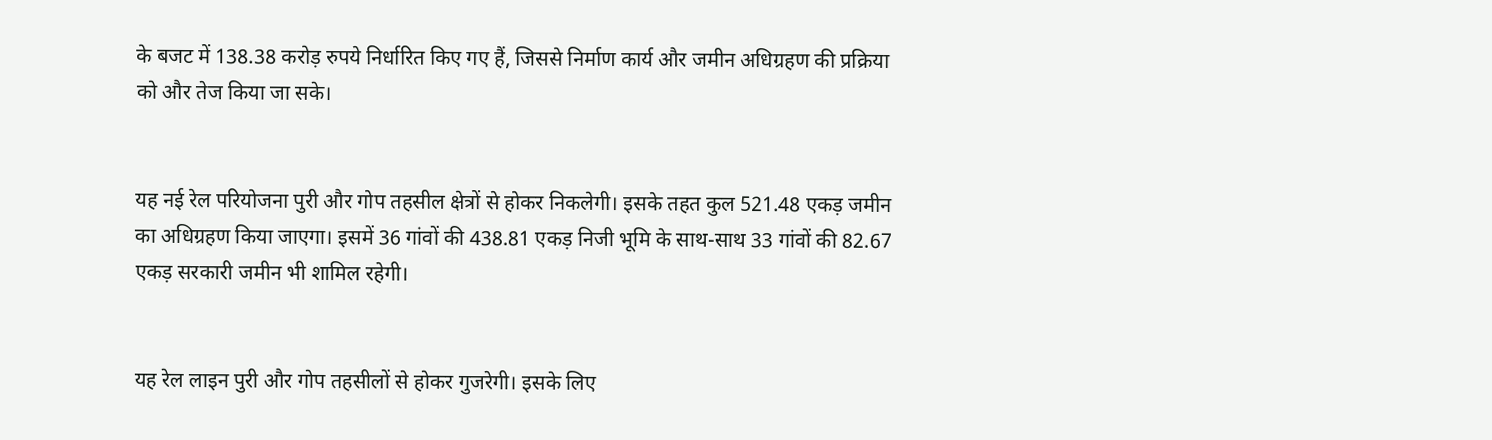के बजट में 138.38 करोड़ रुपये निर्धारित किए गए हैं, जिससे निर्माण कार्य और जमीन अधिग्रहण की प्रक्रिया को और तेज किया जा सके।


यह नई रेल परियोजना पुरी और गोप तहसील क्षेत्रों से होकर निकलेगी। इसके तहत कुल 521.48 एकड़ जमीन का अधिग्रहण किया जाएगा। इसमें 36 गांवों की 438.81 एकड़ निजी भूमि के साथ-साथ 33 गांवों की 82.67 एकड़ सरकारी जमीन भी शामिल रहेगी।


यह रेल लाइन पुरी और गोप तहसीलों से होकर गुजरेगी। इसके लिए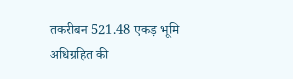तकरीबन 521.48 एकड़ भूमि अधिग्रहित की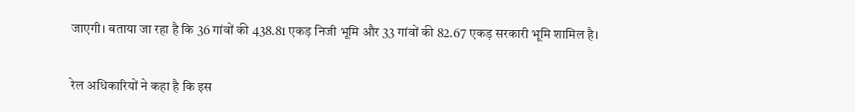जाएगी। बताया जा रहा है कि 36 गांवों की 438.81 एकड़ निजी भूमि और 33 गांवों की 82.67 एकड़ सरकारी भूमि शामिल है।


रेल अधिकारियों ने कहा है कि इस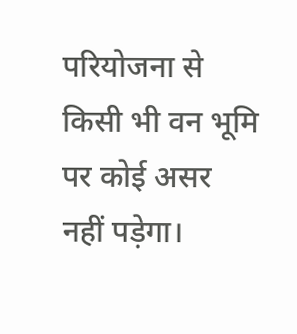परियोजना से किसी भी वन भूमि पर कोई असर नहीं पड़ेगा।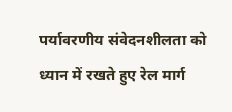पर्यावरणीय संवेदनशीलता को ध्यान में रखते हुए रेल मार्ग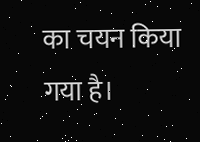का चयन किया गया है।